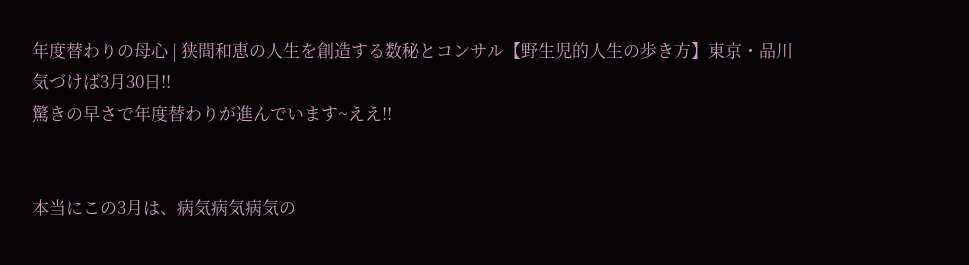年度替わりの母心 | 狭間和恵の人生を創造する数秘とコンサル【野生児的人生の歩き方】東京・品川
気づけば3月30日!!
驚きの早さで年度替わりが進んでいます~ええ!!


本当にこの3月は、病気病気病気の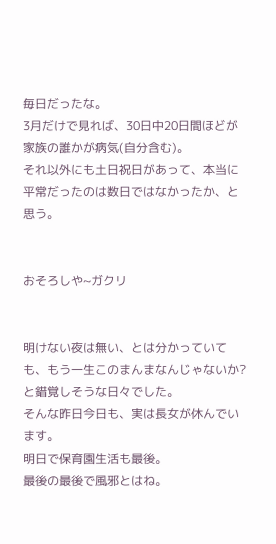毎日だったな。
3月だけで見れば、30日中20日間ほどが家族の誰かが病気(自分含む)。
それ以外にも土日祝日があって、本当に平常だったのは数日ではなかったか、と思う。


おそろしや~ガクリ


明けない夜は無い、とは分かっていても、もう一生このまんまなんじゃないか?と錯覚しそうな日々でした。
そんな昨日今日も、実は長女が休んでいます。
明日で保育園生活も最後。
最後の最後で風邪とはね。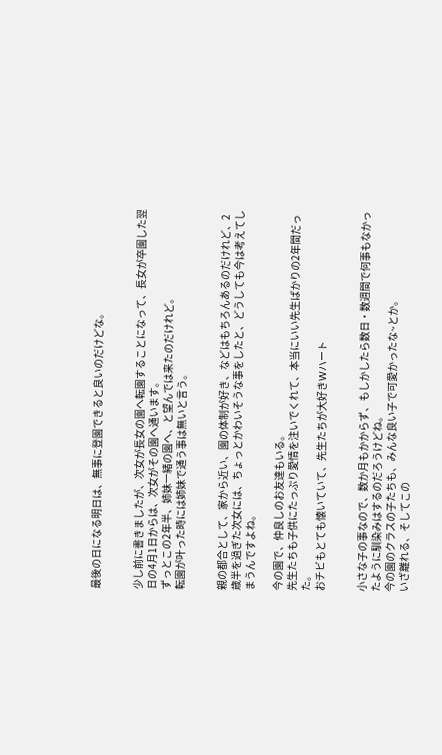最後の日になる明日は、無事に登園できると良いのだけどな。


少し前に書きましたが、次女が長女の園へ転園することになって、長女が卒園した翌日の4月1日からは、次女がその園へ通います。
ずっとこの2年半、姉妹一緒の園へ、と望んでは来たのだけれど。
転園が叶った時には姉妹で通う事は無いと言う。


親の都合として、家から近い、園の体制が好き、などはもちろんあるのだけれど、2歳半を過ぎた次女には、ちょっとかわいそうな事をしたと、どうしても今は考えてしまうんですよね。

今の園で、仲良しのお友達もいる。
先生たちも子供にたっぷり愛情を注いでくれて、本当にいい先生ばかりの2年間だった。
おチビもとても懐いていて、先生たちが大好きWハート


小さな子の事なので、数か月もかからず、もしかしたら数日・数週間で何事もなかったように馴染みはするのだろうけどね。
今の園のクラスの子たちも、みんな良い子で可愛かったな~とか。
いざ離れる、そしてこの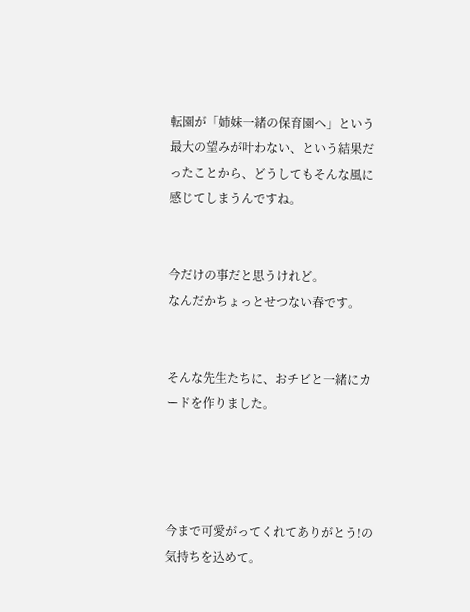転園が「姉妹一緒の保育園へ」という最大の望みが叶わない、という結果だったことから、どうしてもそんな風に感じてしまうんですね。


今だけの事だと思うけれど。
なんだかちょっとせつない春です。


そんな先生たちに、おチビと一緒にカードを作りました。




今まで可愛がってくれてありがとう!の気持ちを込めて。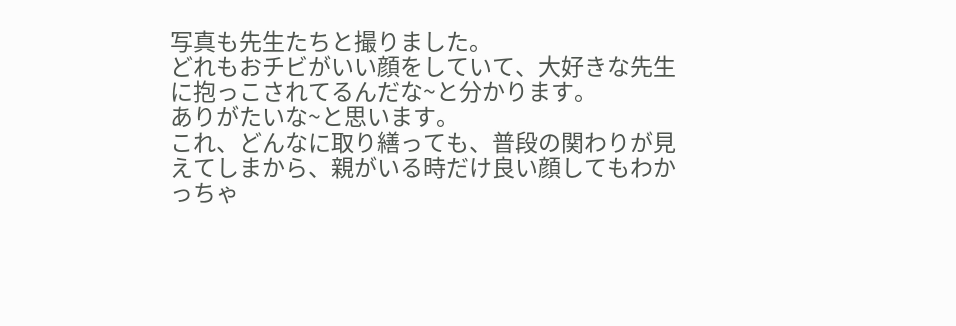写真も先生たちと撮りました。
どれもおチビがいい顔をしていて、大好きな先生に抱っこされてるんだな~と分かります。
ありがたいな~と思います。
これ、どんなに取り繕っても、普段の関わりが見えてしまから、親がいる時だけ良い顔してもわかっちゃ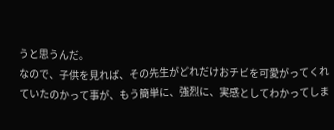うと思うんだ。
なので、子供を見れば、その先生がどれだけおチビを可愛がってくれていたのかって事が、もう簡単に、強烈に、実感としてわかってしま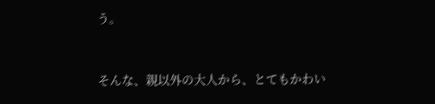う。


そんな、親以外の大人から、とてもかわい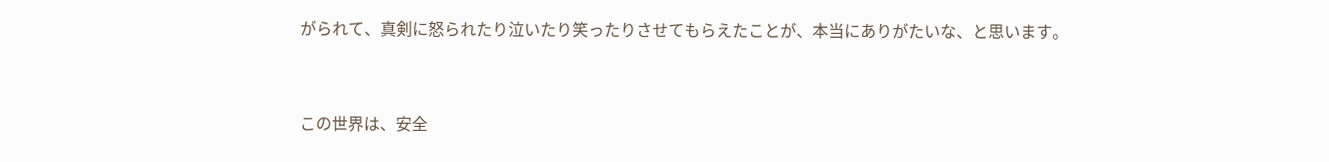がられて、真剣に怒られたり泣いたり笑ったりさせてもらえたことが、本当にありがたいな、と思います。


この世界は、安全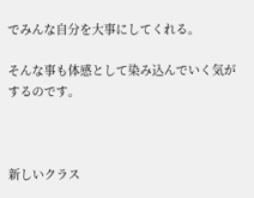でみんな自分を大事にしてくれる。

そんな事も体感として染み込んでいく気がするのです。



新しいクラス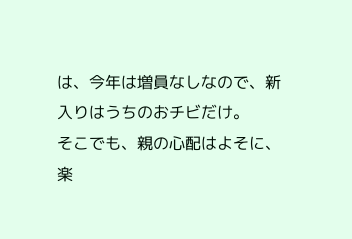は、今年は増員なしなので、新入りはうちのおチビだけ。
そこでも、親の心配はよそに、楽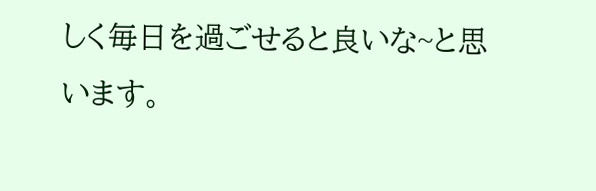しく毎日を過ごせると良いな~と思います。